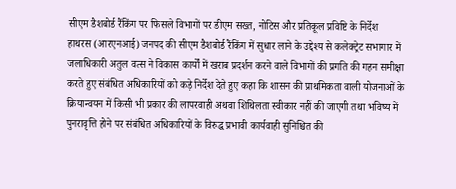सीएम डैशबोर्ड रैंकिंग पर फिसले विभागों पर डीएम सख्त, नोटिस और प्रतिकूल प्रविष्टि के निर्देश
हाथरस (आरएनआई) जनपद की सीएम डैशबोर्ड रैंकिंग में सुधार लाने के उद्देश्य से कलेक्ट्रेट सभागार में जलाधिकारी अतुल वत्स ने विकास कार्यों में खराब प्रदर्शन करने वाले विभागों की प्रगति की गहन समीक्षा करते हुए संबंधित अधिकारियों को कड़े निर्देश देते हुए कहा कि शासन की प्राथमिकता वाली योजनाओं के क्रियान्वयन में किसी भी प्रकार की लापरवाही अथवा शिथिलता स्वीकार नहीं की जाएगी तथा भविष्य में पुनरावृत्ति होने पर संबंधित अधिकारियों के विरुद्ध प्रभावी कार्यवाही सुनिश्चित की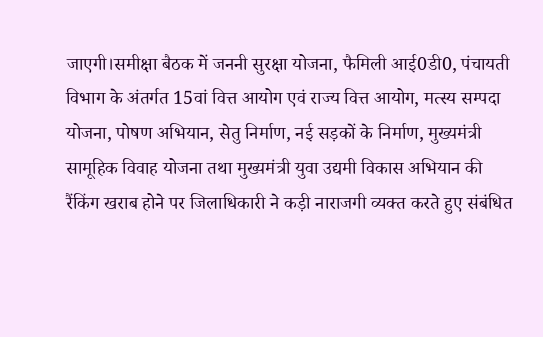जाएगी।समीक्षा बैठक में जननी सुरक्षा योजना, फैमिली आई0डी0, पंचायती विभाग के अंतर्गत 15वां वित्त आयोग एवं राज्य वित्त आयोग, मत्स्य सम्पदा योजना, पोषण अभियान, सेतु निर्माण, नई सड़कों के निर्माण, मुख्यमंत्री सामूहिक विवाह योजना तथा मुख्यमंत्री युवा उद्यमी विकास अभियान की रैंकिंग खराब होने पर जिलाधिकारी ने कड़ी नाराजगी व्यक्त करते हुए संबंधित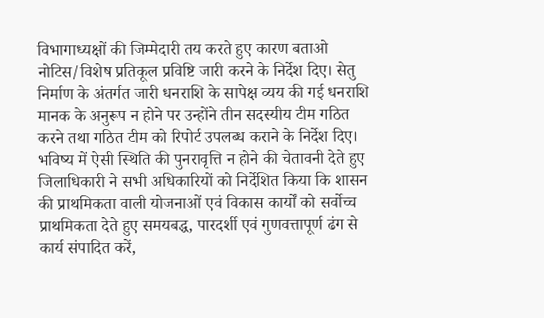विभागाध्यक्षों की जिम्मेदारी तय करते हुए कारण बताओ नोटिस/विशेष प्रतिकूल प्रविष्टि जारी करने के निर्देश दिए। सेतु निर्माण के अंतर्गत जारी धनराशि के सापेक्ष व्यय की गई धनराशि मानक के अनुरूप न होने पर उन्होंने तीन सदस्यीय टीम गठित करने तथा गठित टीम को रिपोर्ट उपलब्ध कराने के निर्देश दिए। भविष्य में ऐसी स्थिति की पुनरावृत्ति न होने की चेतावनी देते हुए जिलाधिकारी ने सभी अधिकारियों को निर्देशित किया कि शासन की प्राथमिकता वाली योजनाओं एवं विकास कार्यों को सर्वोच्च प्राथमिकता देते हुए समयबद्ध, पारदर्शी एवं गुणवत्तापूर्ण ढंग से कार्य संपादित करें,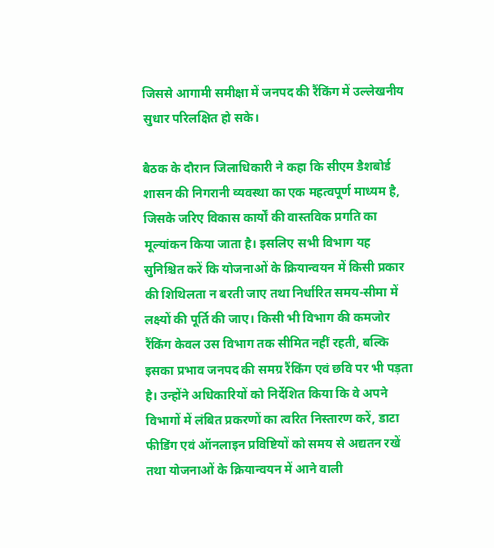जिससे आगामी समीक्षा में जनपद की रैंकिंग में उल्लेखनीय सुधार परिलक्षित हो सके।

बैठक के दौरान जिलाधिकारी ने कहा कि सीएम डैशबोर्ड शासन की निगरानी व्यवस्था का एक महत्वपूर्ण माध्यम है, जिसके जरिए विकास कार्यों की वास्तविक प्रगति का मूल्यांकन किया जाता है। इसलिए सभी विभाग यह सुनिश्चित करें कि योजनाओं के क्रियान्वयन में किसी प्रकार की शिथिलता न बरती जाए तथा निर्धारित समय-सीमा में लक्ष्यों की पूर्ति की जाए। किसी भी विभाग की कमजोर रैंकिंग केवल उस विभाग तक सीमित नहीं रहती, बल्कि इसका प्रभाव जनपद की समग्र रैंकिंग एवं छवि पर भी पड़ता है। उन्होंने अधिकारियों को निर्देशित किया कि वे अपने विभागों में लंबित प्रकरणों का त्वरित निस्तारण करें, डाटा फीडिंग एवं ऑनलाइन प्रविष्टियों को समय से अद्यतन रखें तथा योजनाओं के क्रियान्वयन में आने वाली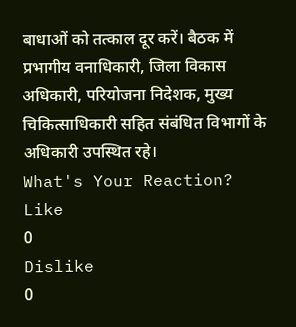बाधाओं को तत्काल दूर करें। बैठक में प्रभागीय वनाधिकारी, जिला विकास अधिकारी, परियोजना निदेशक, मुख्य चिकित्साधिकारी सहित संबंधित विभागों के अधिकारी उपस्थित रहे।
What's Your Reaction?
Like
0
Dislike
0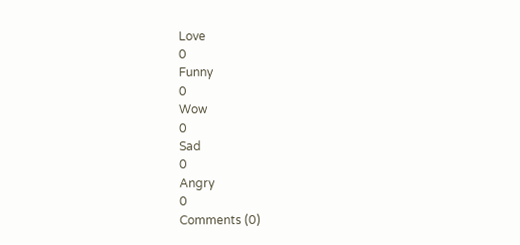Love
0
Funny
0
Wow
0
Sad
0
Angry
0
Comments (0)